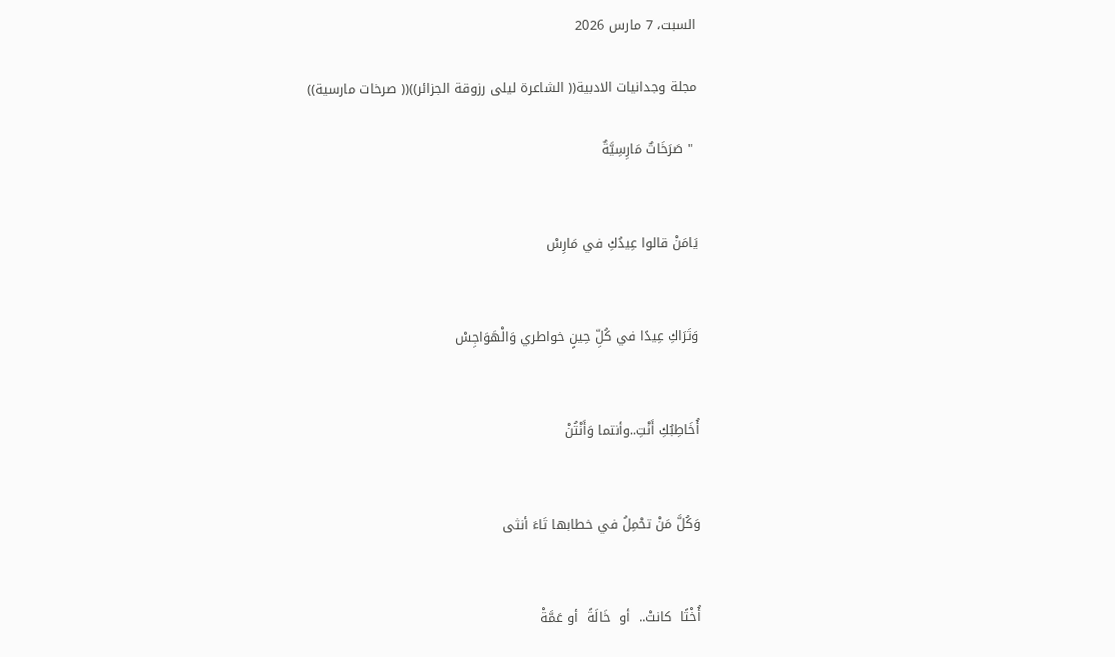السبت، 7 مارس 2026

مجلة وجدانيات الادبية(( الشاعرة ليلى رزوقة الجزائر))(( صرخات مارسية))

 " صَرَخَاتٌ مَارِسِيَّةٌ


يَامَنْ قالوا عِيدُكِ في مَارِسْ


وَتَرَاكِ عِيدًا في كُلِّ حِينٍ خواطري وَالْهَوَاجِسْ


أُخَاطِبُكِ أَنْتِ..وأنتما وَأَنْتُنْ


وَكُلَّ مَنْ تحْمِلُ في خطابها تَاءَ أنثى


أُخْتًا  كانتْ..  أو  خَالَةً  أو عَمَّةْ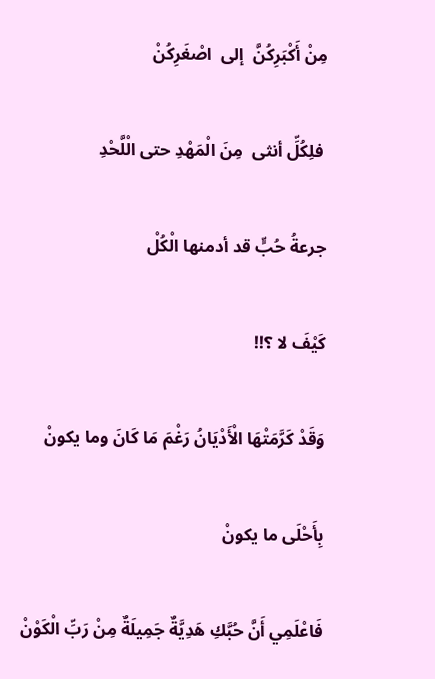مِنْ أَكْبَرِكُنَّ  إلى  اصْغَرِكُنْ


 فلِكُلِّ أنثى  مِنَ الْمَهْدِ حتى الْلَّحْدِ


جرعةُ حُبٍّ قد أدمنها الْكُلْ


كَيْفَ لا ؟!!


وَقَدْ كَرَّمَتْهَا الْأَدْيَانُ رَغْمَ مَا كَانَ وما يكونْ


بِأَحْلَى ما يكونْ


فَاعْلَمِي أَنَّ حُبَّكِ هَدِيَّةٌ جَمِيلَةٌ مِنْ رَبِّ الْكَوْنْ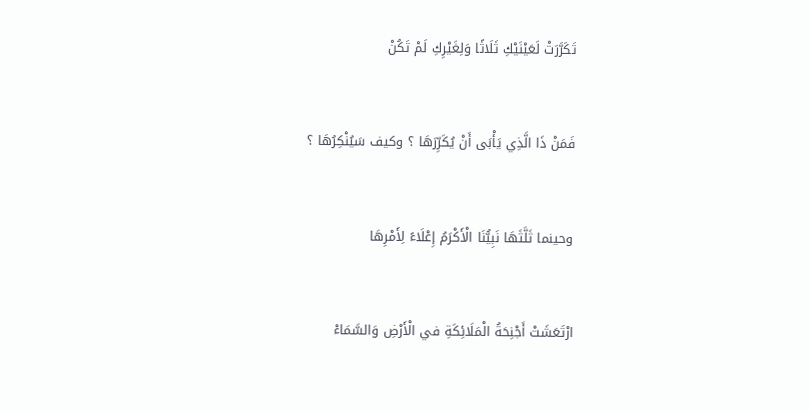تَكَرَّرَتْ لَعَيْنَيْكِ ثَلَاثًا وَلِغَيْرِكِ لَمْ تَكُنْ


فَمَنْ ذَا الَّذِي يَأْبَى أَنْ يُكَرِّرَهَا ؟ وكيف سَيُنْكِرُهَا ؟


وحينما ثَلَّثَهَا نَبِيُّنَا الْأَكْرَمُ إِعْلَاءً لِأَمْرِهَا


ارْتَعَشَتْ أَجْنِحَةُ الْمَلَائِكَةِ في الْأَرْضِ وَالسَّمَاءْ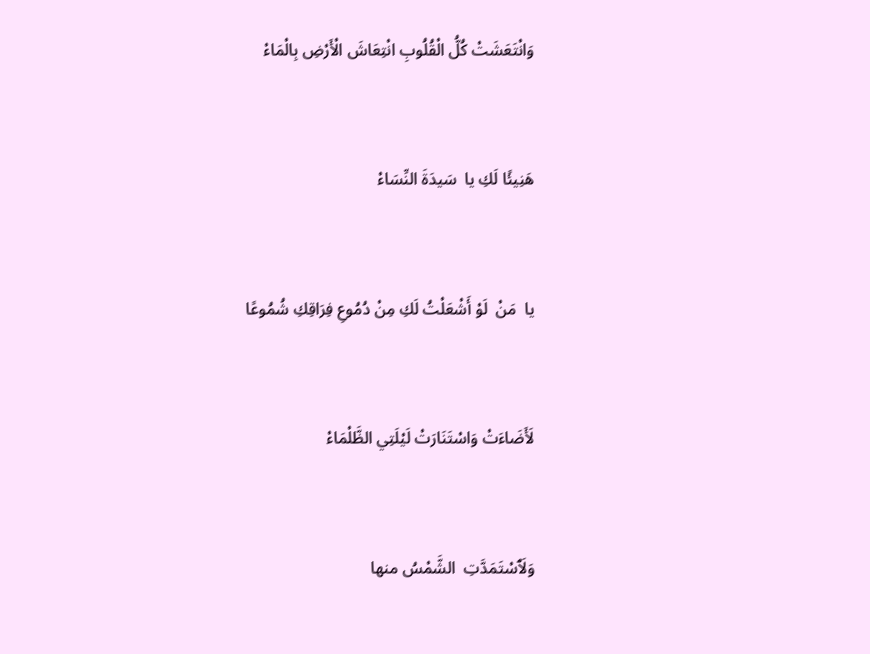وَانْتَعَشَتْ كُلُّ الْقُلُوبِ انْتِعَاشَ الْأَرْضِ بِالْمَاءْ


هَنِيئًا لَكِ يا  سَيدَةَ النِّسَاءْ


يا  مَنْ  لَوْ أَشْعَلْتُ لَكِ مِنْ دُمُوعِ فِرَاقِكِ شُمُوعًا


لَأَضَاءَتْ وَاسْتَنَارَتْ لَيْلَتِي الظَّلْمَاءْ


وَلَٱسْتَمَدَّتِ  الشَّمْسُ منها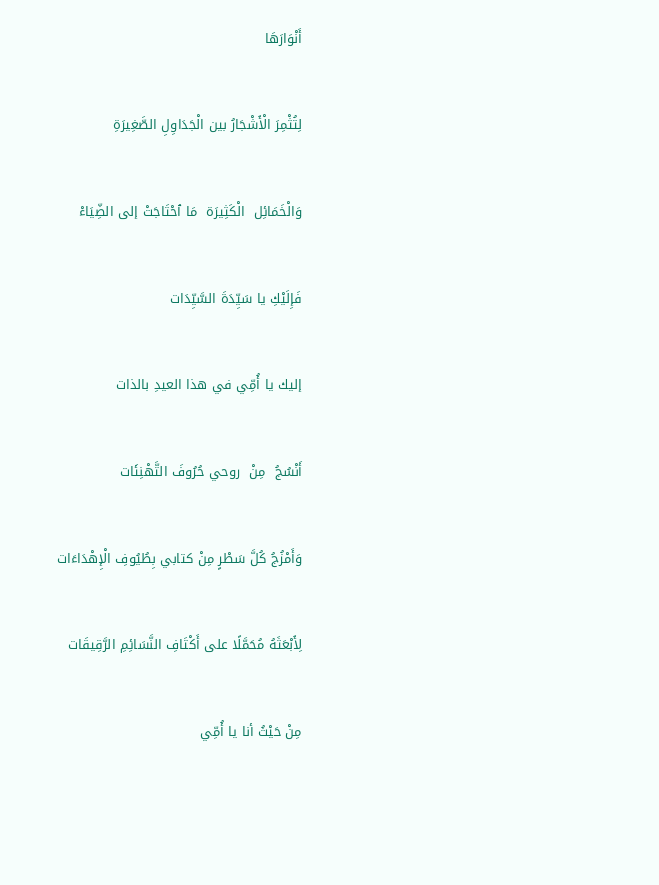أَنْوَارَهَا


لِتُثْمِرَ الْأَشْجَارُ بين الْجَدَاوِلِ الصَّغِيرَةِ


وَالْخَمَائِل  الْكَثِيرَة  مَا ٱحْتَاجَتْ إلى الضِّيَاءْ


فَإِلَيْكِ يا سَيِّدَةَ السَّيِّدَات


إليك يا أُمِّي في هذا العيدِ بالذات


أَنْسُجُ  مِنْ  روحي حُرُوفَ التَّهْنِئَات


وَأَمْزُجُ كُلَّ سَطْرٍ مِنْ كتابي بِطُيُوفِ الْإِهْدَاءَات


لِأَبْعَثَهُ مُحَمَّلًا على أَكْتَافِ النَّسَائِمِ الرَّقِيقَات


مِنْ حَيْثُ أنا يا أُمِّي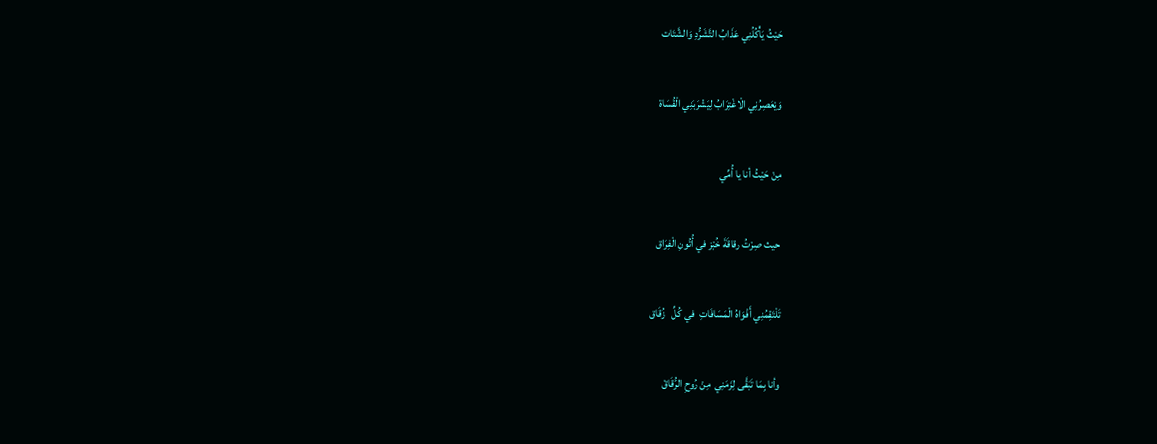حَيْثُ يَأْكُلُنِي عَذَابُ التَّشَرُّدِ وَالشَّتَات


وَيْعَصِرُنِي الْاغْتِرَابُ لِيَشْرَبَنِي الْقُسَاة


مِنْ حَيْثُ أنا يا أُمِّي


حيث صِرْتُ رقاقَةَ خُبْز في أُتُونِ الْفِرَاق


تَلْتَقِمُنِي أَفْوَاهُ الْمَسَافَاتِ  في كُلِّ   زُقَاق


وأنا بِمَا تَبَقَّى لِزَمَنِي  مِنْ رُوحِ الرُّقَاقْ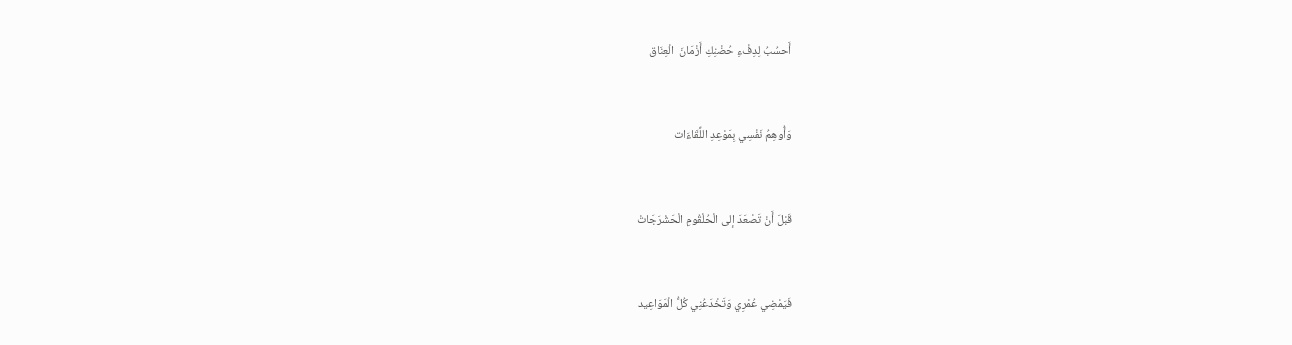أَحسُبُ لِدِفْءِ حُضْنِكِ أَزْمَانَ  الْعِنَاق


وَأُوهِمُ نَفْسِي بِمَوْعِدِ اللِّقَاءَات


قَبْلَ أَنْ تَصْعَدَ إلى الْحُلْقُومِ الْحَشْرَجَاتْ


فَيَمْضِي عُمْرِي وَتَخْدَعُنِي كُلُّ الْمَوَاعِيد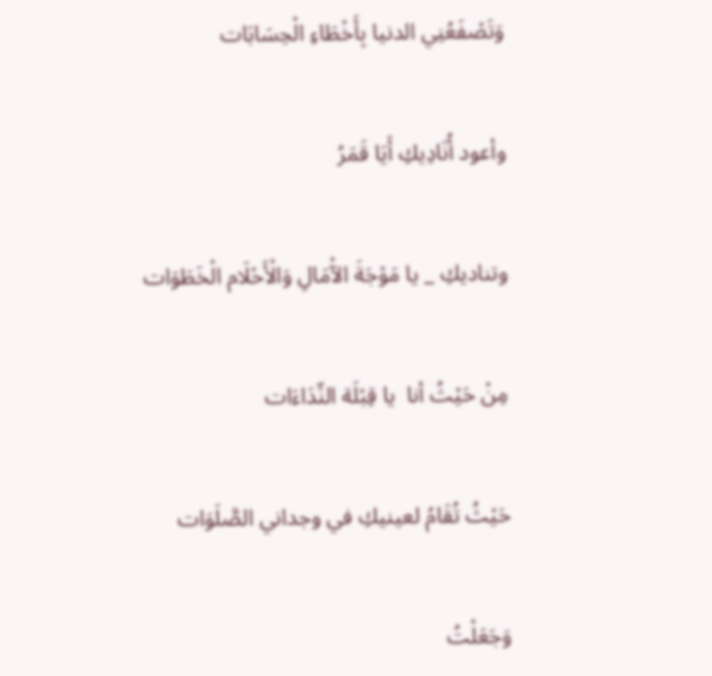وَتَصْفَعُنِي الدنيا بِأَخْطَاءِ الْحِسَابَات


وأعود أُنَادِيكِ أَيَا قَمَرُ


وتناديكِ _ يا مَوْجَةَ الآْمَالِ وَالْأَحْلَام الْخَطَوَات


مِنْ حَيْثُ أنا  يا قِبْلَة النِّدَاءَات


حَيْثُ تُقَامُ لعينيكِ في وجداني الصَّلَوَات


وَجَعَلْتُ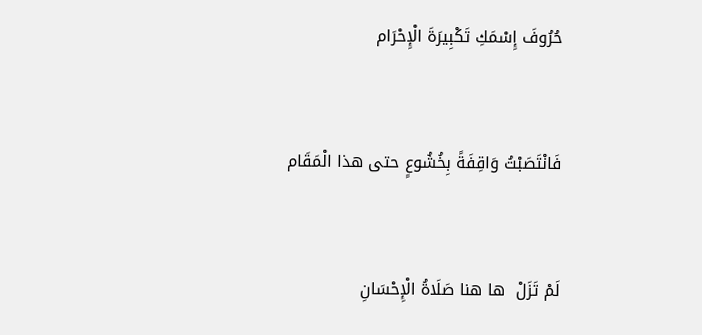حُرُوفَ إِسْمَكِ تَكْبِيرَةَ الْإِحْرَام


فَانْتَصَبْتُ وَاقِفَةً بِخُشُوعٍ حتى هذا الْمَقَام


لَمْ تَزَلْ  ها هنا صَلَاةُ الْإِحْسَانِ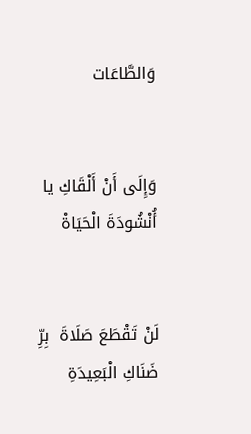وَالطَّاعَات


وَإِلَى أَنْ أَلْقَاكِ يا أُنْشُودَةَ الْحَيَاةْ


لَنْ تَقْطَعَ صَلَاةَ  بِرِّ ضَنَاكِ الْبَعِيدَةِ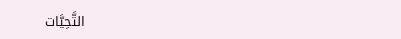التَّحِيَّات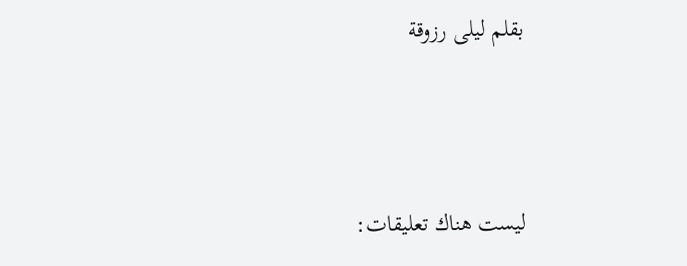بقلم ليلى رزوقة




ليست هناك تعليقات: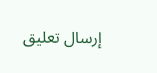إرسال تعليق